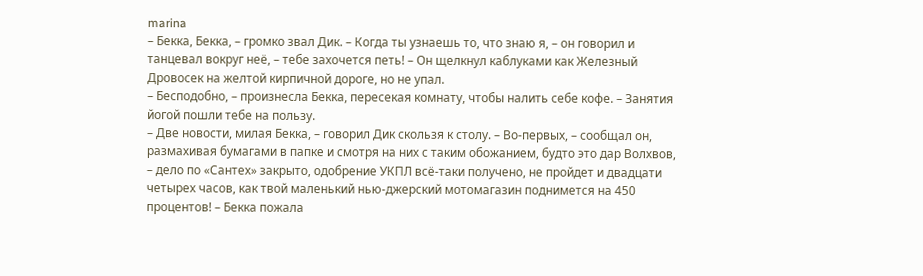marina
– Бекка, Бекка, – громко звал Дик. – Когда ты узнаешь то, что знаю я, – он говорил и танцевал вокруг неё, – тебе захочется петь! – Он щелкнул каблуками как Железный Дровосек на желтой кирпичной дороге, но не упал.
– Бесподобно, – произнесла Бекка, пересекая комнату, чтобы налить себе кофе. – Занятия йогой пошли тебе на пользу.
– Две новости, милая Бекка, – говорил Дик скользя к столу. – Во-первых, – сообщал он, размахивая бумагами в папке и смотря на них с таким обожанием, будто это дар Волхвов, – дело по «Сантех» закрыто, одобрение УКПЛ всё-таки получено, не пройдет и двадцати четырех часов, как твой маленький нью-джерский мотомагазин поднимется на 450 процентов! – Бекка пожала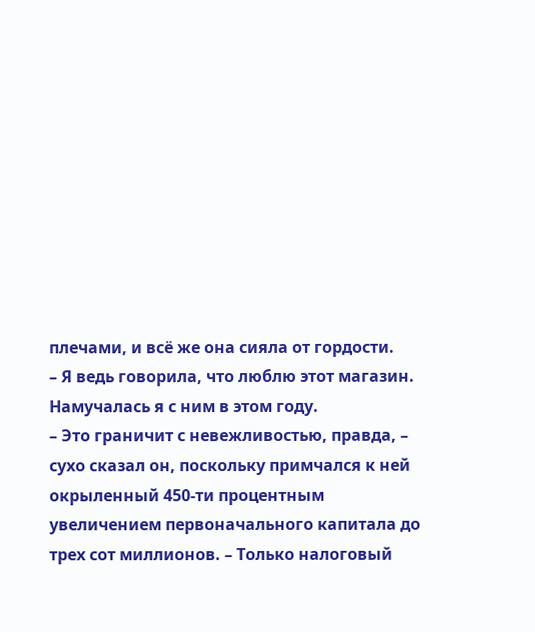плечами, и всё же она сияла от гордости.
– Я ведь говорила, что люблю этот магазин. Намучалась я с ним в этом году.
– Это граничит с невежливостью, правда, – сухо сказал он, поскольку примчался к ней окрыленный 450-ти процентным увеличением первоначального капитала до трех сот миллионов. – Только налоговый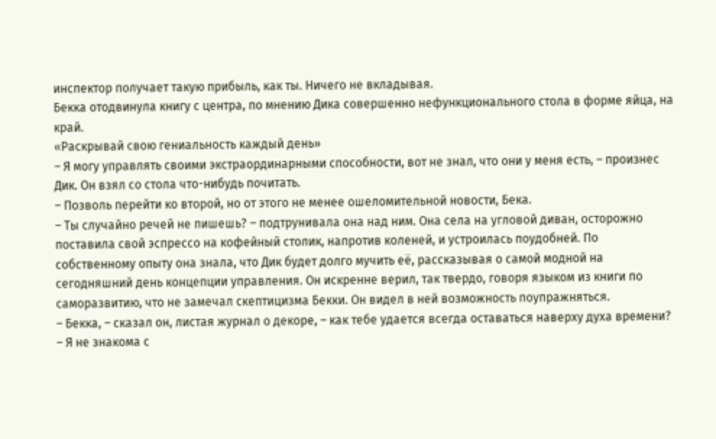инспектор получает такую прибыль, как ты. Ничего не вкладывая.
Бекка отодвинула книгу с центра, по мнению Дика совершенно нефункционального стола в форме яйца, на край.
«Раскрывай свою гениальность каждый день»
– Я могу управлять своими экстраординарными способности, вот не знал, что они у меня есть, – произнес Дик. Он взял со стола что-нибудь почитать.
– Позволь перейти ко второй, но от этого не менее ошеломительной новости, Бека.
– Ты случайно речей не пишешь? – подтрунивала она над ним. Она села на угловой диван, осторожно поставила свой эспрессо на кофейный столик, напротив коленей, и устроилась поудобней. По собственному опыту она знала, что Дик будет долго мучить её, рассказывая о самой модной на сегодняшний день концепции управления. Он искренне верил, так твердо, говоря языком из книги по саморазвитию, что не замечал скептицизма Бекки. Он видел в ней возможность поупражняться.
– Бекка, – сказал он, листая журнал о декоре, – как тебе удается всегда оставаться наверху духа времени?
– Я не знакома с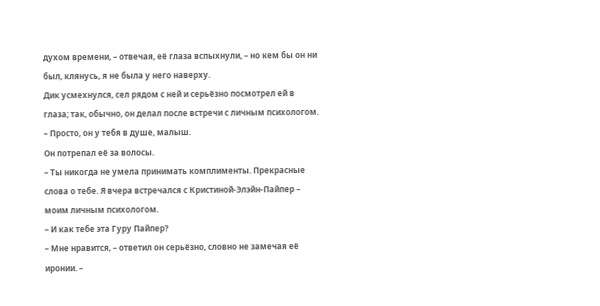духом времени, – отвечая, её глаза вспыхнули, – но кем бы он ни был, клянусь, я не была у него наверху.
Дик усмехнулся, сел рядом с ней и серьёзно посмотрел ей в глаза; так, обычно, он делал после встречи с личным психологом.
– Просто, он у тебя в душе, малыш.
Он потрепал её за волосы.
– Ты никогда не умела принимать комплименты. Прекрасные слова о тебе. Я вчера встречался с Кристиной-Элэйн-Пайпер – моим личным психологом.
– И как тебе эта Гуру Пайпер?
– Мне нравится, – ответил он серьёзно, словно не замечая её иронии. –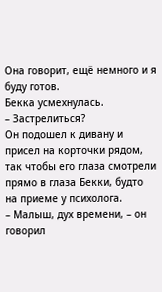Она говорит, ещё немного и я буду готов.
Бекка усмехнулась.
– Застрелиться?
Он подошел к дивану и присел на корточки рядом, так чтобы его глаза смотрели прямо в глаза Бекки, будто на приеме у психолога.
– Малыш, дух времени, – он говорил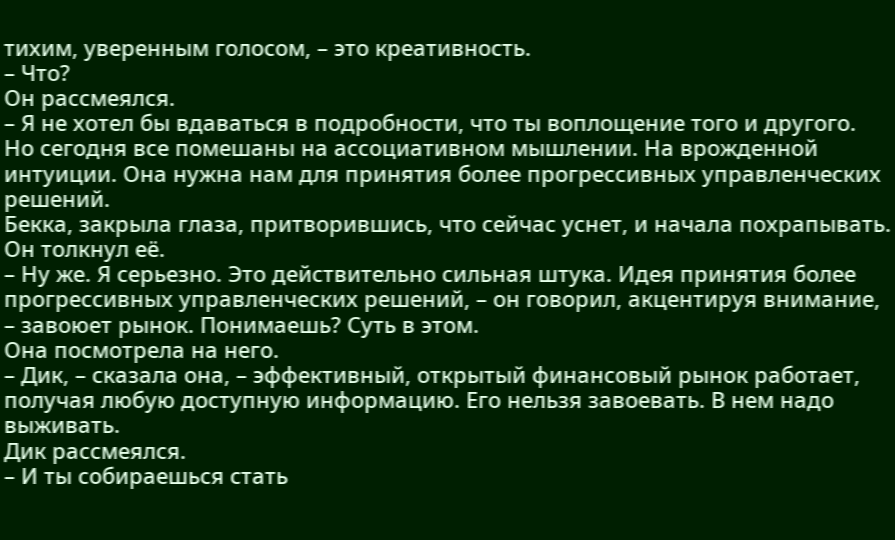тихим, уверенным голосом, – это креативность.
– Что?
Он рассмеялся.
– Я не хотел бы вдаваться в подробности, что ты воплощение того и другого. Но сегодня все помешаны на ассоциативном мышлении. На врожденной интуиции. Она нужна нам для принятия более прогрессивных управленческих решений.
Бекка, закрыла глаза, притворившись, что сейчас уснет, и начала похрапывать.
Он толкнул её.
– Ну же. Я серьезно. Это действительно сильная штука. Идея принятия более прогрессивных управленческих решений, – он говорил, акцентируя внимание, – завоюет рынок. Понимаешь? Суть в этом.
Она посмотрела на него.
– Дик, – сказала она, – эффективный, открытый финансовый рынок работает, получая любую доступную информацию. Его нельзя завоевать. В нем надо выживать.
Дик рассмеялся.
– И ты собираешься стать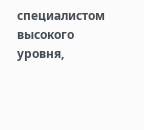специалистом высокого уровня,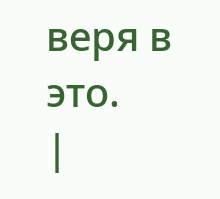веря в это.
|